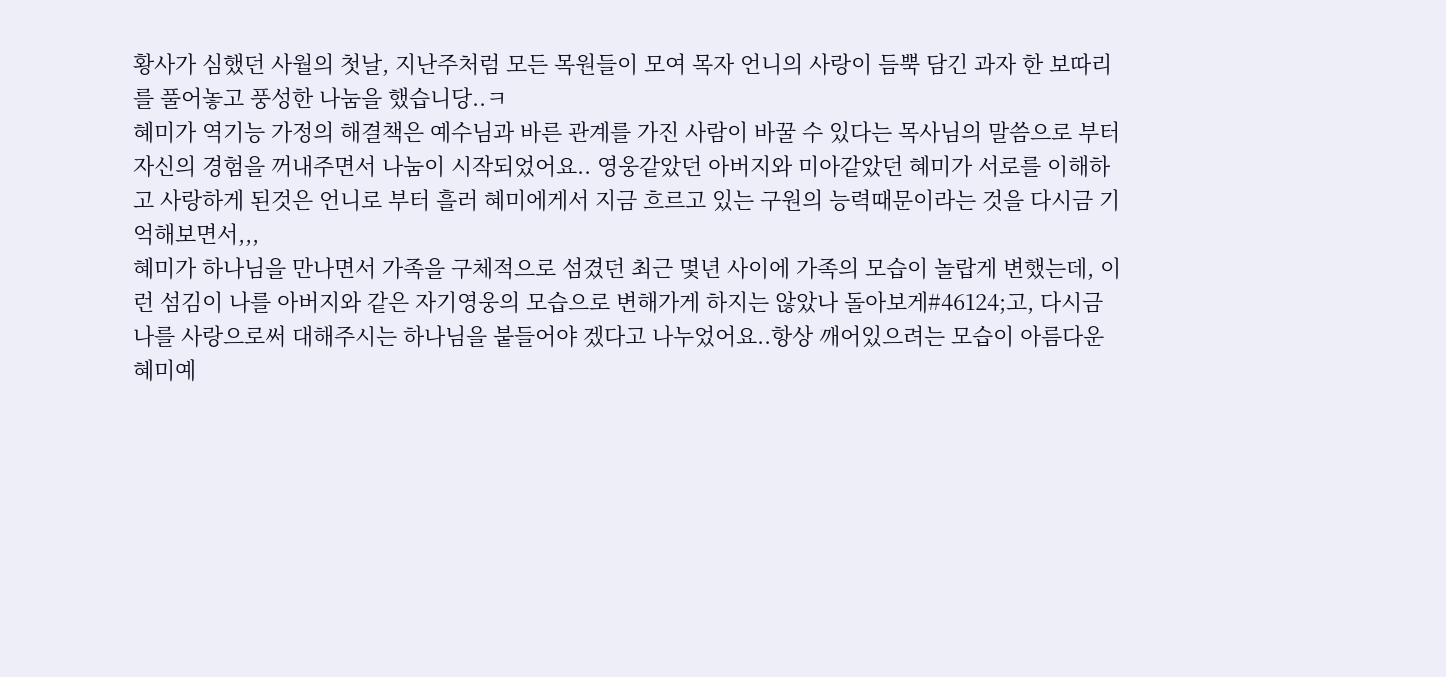황사가 심했던 사월의 첫날, 지난주처럼 모든 목원들이 모여 목자 언니의 사랑이 듬뿍 담긴 과자 한 보따리를 풀어놓고 풍성한 나눔을 했습니당..ㅋ
혜미가 역기능 가정의 해결책은 예수님과 바른 관계를 가진 사람이 바꿀 수 있다는 목사님의 말씀으로 부터 자신의 경험을 꺼내주면서 나눔이 시작되었어요.. 영웅같았던 아버지와 미아같았던 혜미가 서로를 이해하고 사랑하게 된것은 언니로 부터 흘러 혜미에게서 지금 흐르고 있는 구원의 능력때문이라는 것을 다시금 기억해보면서,,,
혜미가 하나님을 만나면서 가족을 구체적으로 섬겼던 최근 몇년 사이에 가족의 모습이 놀랍게 변했는데, 이런 섬김이 나를 아버지와 같은 자기영웅의 모습으로 변해가게 하지는 않았나 돌아보게#46124;고, 다시금 나를 사랑으로써 대해주시는 하나님을 붙들어야 겠다고 나누었어요..항상 깨어있으려는 모습이 아름다운 혜미예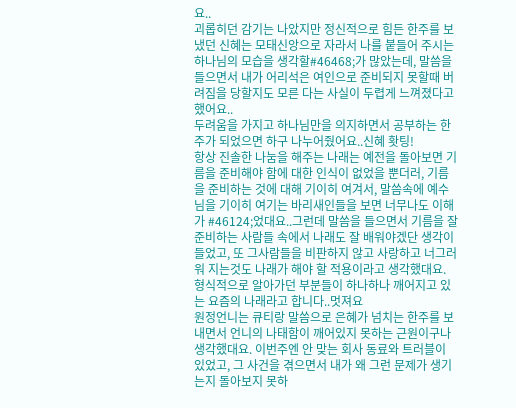요..
괴롭히던 감기는 나았지만 정신적으로 힘든 한주를 보냈던 신혜는 모태신앙으로 자라서 나를 붙들어 주시는 하나님의 모습을 생각할#46468;가 많았는데, 말씀을 들으면서 내가 어리석은 여인으로 준비되지 못할때 버려짐을 당할지도 모른 다는 사실이 두렵게 느껴졌다고 했어요..
두려움을 가지고 하나님만을 의지하면서 공부하는 한주가 되었으면 하구 나누어줬어요..신혜 홧팅!
항상 진솔한 나눔을 해주는 나래는 예전을 돌아보면 기름을 준비해야 함에 대한 인식이 없었을 뿐더러, 기름을 준비하는 것에 대해 기이히 여겨서, 말씀속에 예수님을 기이히 여기는 바리새인들을 보면 너무나도 이해가 #46124;었대요..그런데 말씀을 들으면서 기름을 잘 준비하는 사람들 속에서 나래도 잘 배워야겠단 생각이 들었고, 또 그사람들을 비판하지 않고 사랑하고 너그러워 지는것도 나래가 해야 할 적용이라고 생각했대요. 형식적으로 알아가던 부분들이 하나하나 깨어지고 있는 요즘의 나래라고 합니다..멋져요
원정언니는 큐티랑 말씀으로 은혜가 넘치는 한주를 보내면서 언니의 나태함이 깨어있지 못하는 근원이구나 생각했대요. 이번주엔 안 맞는 회사 동료와 트러블이 있었고, 그 사건을 겪으면서 내가 왜 그런 문제가 생기는지 돌아보지 못하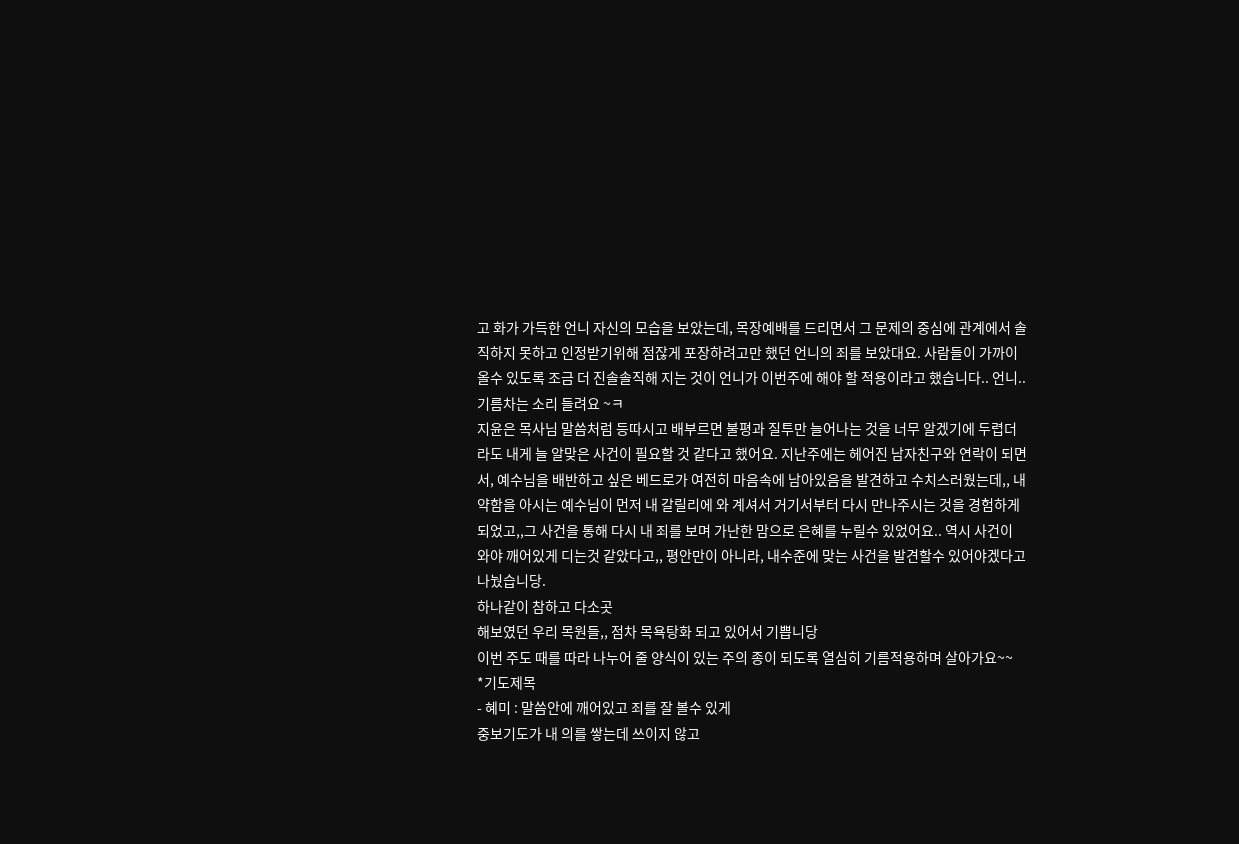고 화가 가득한 언니 자신의 모습을 보았는데, 목장예배를 드리면서 그 문제의 중심에 관계에서 솔직하지 못하고 인정받기위해 점잖게 포장하려고만 했던 언니의 죄를 보았대요. 사람들이 가까이 올수 있도록 조금 더 진솔솔직해 지는 것이 언니가 이번주에 해야 할 적용이라고 했습니다.. 언니.. 기름차는 소리 들려요 ~ㅋ
지윤은 목사님 말씀처럼 등따시고 배부르면 불평과 질투만 늘어나는 것을 너무 알겠기에 두렵더라도 내게 늘 알맞은 사건이 필요할 것 같다고 했어요. 지난주에는 헤어진 남자친구와 연락이 되면서, 예수님을 배반하고 싶은 베드로가 여전히 마음속에 남아있음을 발견하고 수치스러웠는데,, 내 약함을 아시는 예수님이 먼저 내 갈릴리에 와 계셔서 거기서부터 다시 만나주시는 것을 경험하게 되었고,,그 사건을 통해 다시 내 죄를 보며 가난한 맘으로 은혜를 누릴수 있었어요.. 역시 사건이 와야 깨어있게 디는것 같았다고,, 평안만이 아니라, 내수준에 맞는 사건을 발견할수 있어야겠다고 나눴습니당.
하나같이 참하고 다소곳
해보였던 우리 목원들,, 점차 목욕탕화 되고 있어서 기쁩니당
이번 주도 때를 따라 나누어 줄 양식이 있는 주의 종이 되도록 열심히 기름적용하며 살아가요~~
*기도제목
- 혜미 : 말씀안에 깨어있고 죄를 잘 볼수 있게
중보기도가 내 의를 쌓는데 쓰이지 않고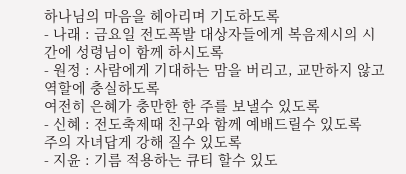하나님의 마음을 헤아리며 기도하도록
- 나래 : 금요일 전도폭발 대상자들에게 복음제시의 시간에 성령님이 함께 하시도록
- 원정 : 사람에게 기대하는 맘을 버리고, 교만하지 않고 역할에 충실하도록
여전히 은혜가 충만한 한 주를 보낼수 있도록
- 신혜 : 전도축제때 친구와 함께 예배드릴수 있도록
주의 자녀답게 강해 질수 있도록
- 지윤 : 기름 적용하는 큐티 할수 있도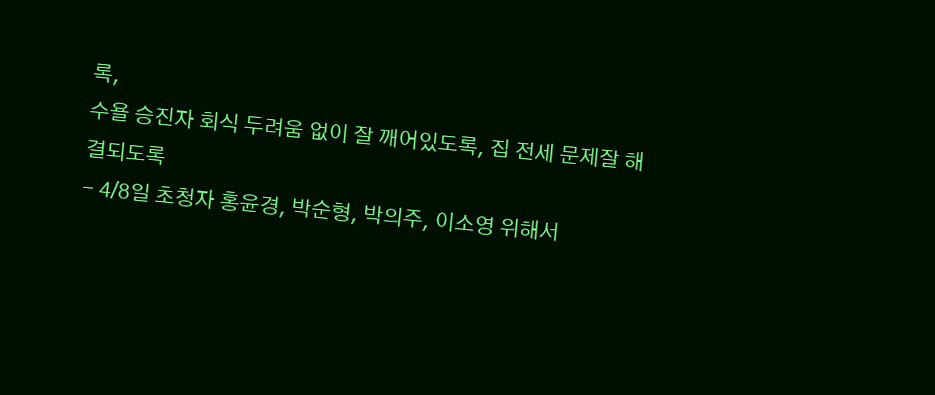록,
수욜 승진자 회식 두려움 없이 잘 깨어있도록, 집 전세 문제잘 해결되도록
- 4/8일 초청자 홍윤경, 박순형, 박의주, 이소영 위해서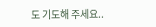도 기도해 주세요..